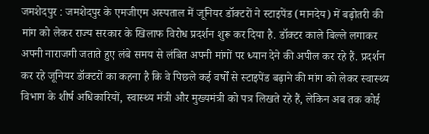जमशेदपुर : जमशेदपुर के एमजीएम अस्पताल में जूनियर डॉक्टरों ने स्टाइपेंड (मानदेय) में बढ़ोतरी की मांग को लेकर राज्य सरकार के खिलाफ विरोध प्रदर्शन शुरू कर दिया है. डॉक्टर काले बिल्ले लगाकर अपनी नाराजगी जताते हुए लंबे समय से लंबित अपनी मांगों पर ध्यान देने की अपील कर रहे हैं. प्रदर्शन कर रहे जूनियर डॉक्टरों का कहना है कि वे पिछले कई वर्षों से स्टाइपेंड बढ़ाने की मांग को लेकर स्वास्थ्य विभाग के शीर्ष अधिकारियों, स्वास्थ्य मंत्री और मुख्यमंत्री को पत्र लिखते रहे हैं, लेकिन अब तक कोई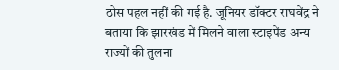ठोस पहल नहीं की गई है. जूनियर डॉक्टर राघवेंद्र ने बताया कि झारखंड में मिलने वाला स्टाइपेंड अन्य राज्यों की तुलना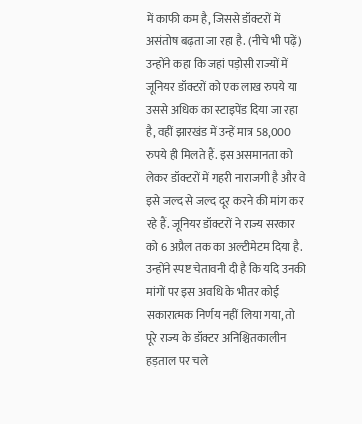में काफी कम है, जिससे डॉक्टरों में असंतोष बढ़ता जा रहा है. (नीचे भी पढ़ें)
उन्होंने कहा कि जहां पड़ोसी राज्यों में जूनियर डॉक्टरों को एक लाख रुपये या उससे अधिक का स्टाइपेंड दिया जा रहा है, वहीं झारखंड में उन्हें मात्र 58,000 रुपये ही मिलते हैं. इस असमानता को लेकर डॉक्टरों में गहरी नाराजगी है और वे इसे जल्द से जल्द दूर करने की मांग कर रहे हैं. जूनियर डॉक्टरों ने राज्य सरकार को 6 अप्रैल तक का अल्टीमेटम दिया है. उन्होंने स्पष्ट चेतावनी दी है कि यदि उनकी मांगों पर इस अवधि के भीतर कोई सकारात्मक निर्णय नहीं लिया गया, तो पूरे राज्य के डॉक्टर अनिश्चितकालीन हड़ताल पर चले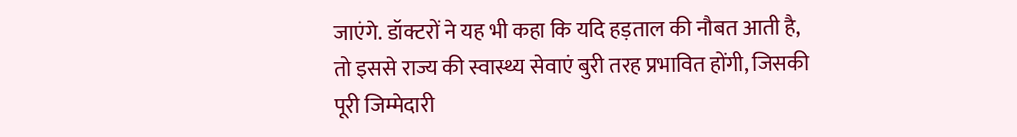जाएंगे. डॉक्टरों ने यह भी कहा कि यदि हड़ताल की नौबत आती है, तो इससे राज्य की स्वास्थ्य सेवाएं बुरी तरह प्रभावित होंगी, जिसकी पूरी जिम्मेदारी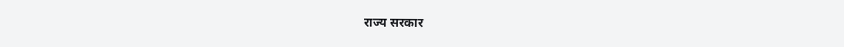राज्य सरकार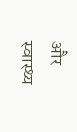और स्वास्थ्य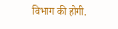विभाग की होगी.